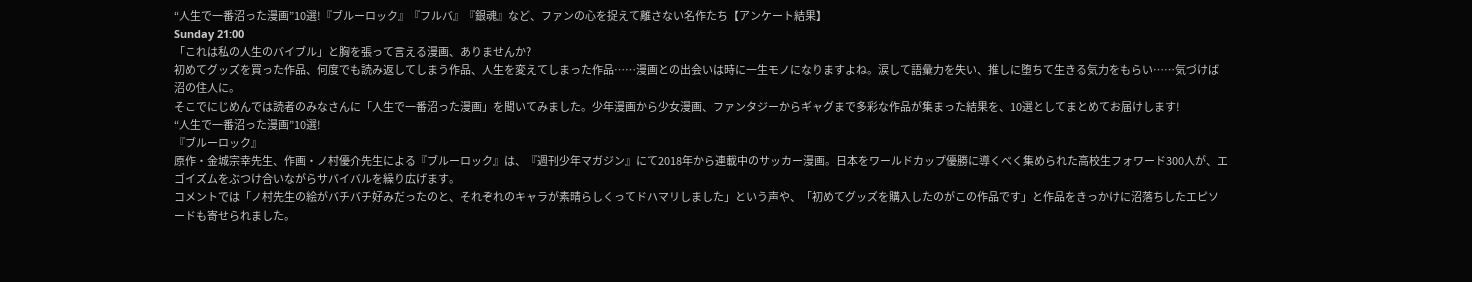“人生で一番沼った漫画”10選!『ブルーロック』『フルバ』『銀魂』など、ファンの心を捉えて離さない名作たち【アンケート結果】
Sunday 21:00
「これは私の人生のバイブル」と胸を張って言える漫画、ありませんか?
初めてグッズを買った作品、何度でも読み返してしまう作品、人生を変えてしまった作品……漫画との出会いは時に一生モノになりますよね。涙して語彙力を失い、推しに堕ちて生きる気力をもらい……気づけば沼の住人に。
そこでにじめんでは読者のみなさんに「人生で一番沼った漫画」を聞いてみました。少年漫画から少女漫画、ファンタジーからギャグまで多彩な作品が集まった結果を、10選としてまとめてお届けします!
“人生で一番沼った漫画”10選!
『ブルーロック』
原作・金城宗幸先生、作画・ノ村優介先生による『ブルーロック』は、『週刊少年マガジン』にて2018年から連載中のサッカー漫画。日本をワールドカップ優勝に導くべく集められた高校生フォワード300人が、エゴイズムをぶつけ合いながらサバイバルを繰り広げます。
コメントでは「ノ村先生の絵がバチバチ好みだったのと、それぞれのキャラが素晴らしくってドハマリしました」という声や、「初めてグッズを購入したのがこの作品です」と作品をきっかけに沼落ちしたエピソードも寄せられました。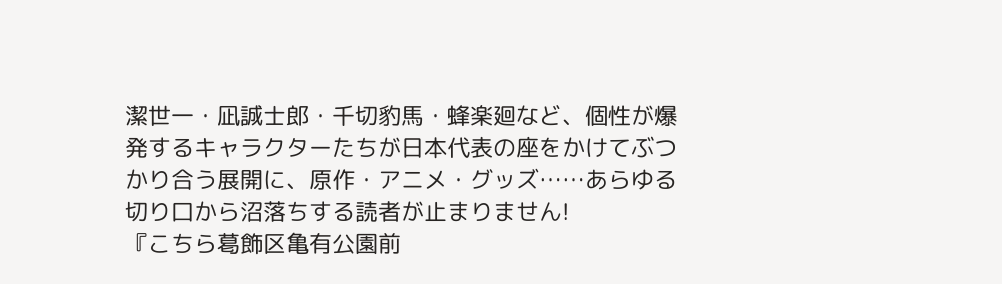潔世一・凪誠士郎・千切豹馬・蜂楽廻など、個性が爆発するキャラクターたちが日本代表の座をかけてぶつかり合う展開に、原作・アニメ・グッズ……あらゆる切り口から沼落ちする読者が止まりません!
『こちら葛飾区亀有公園前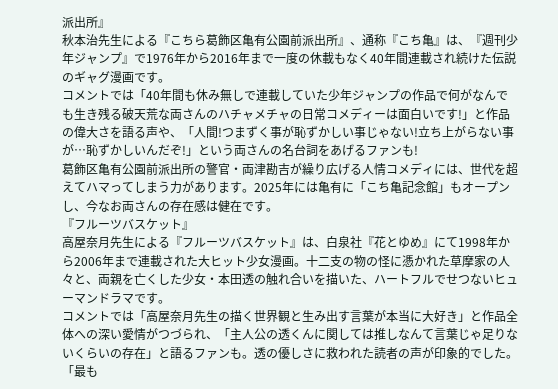派出所』
秋本治先生による『こちら葛飾区亀有公園前派出所』、通称『こち亀』は、『週刊少年ジャンプ』で1976年から2016年まで一度の休載もなく40年間連載され続けた伝説のギャグ漫画です。
コメントでは「40年間も休み無しで連載していた少年ジャンプの作品で何がなんでも生き残る破天荒な両さんのハチャメチャの日常コメディーは面白いです!」と作品の偉大さを語る声や、「人間!つまずく事が恥ずかしい事じゃない!立ち上がらない事が…恥ずかしいんだぞ!」という両さんの名台詞をあげるファンも!
葛飾区亀有公園前派出所の警官・両津勘吉が繰り広げる人情コメディには、世代を超えてハマってしまう力があります。2025年には亀有に「こち亀記念館」もオープンし、今なお両さんの存在感は健在です。
『フルーツバスケット』
高屋奈月先生による『フルーツバスケット』は、白泉社『花とゆめ』にて1998年から2006年まで連載された大ヒット少女漫画。十二支の物の怪に憑かれた草摩家の人々と、両親を亡くした少女・本田透の触れ合いを描いた、ハートフルでせつないヒューマンドラマです。
コメントでは「高屋奈月先生の描く世界観と生み出す言葉が本当に大好き」と作品全体への深い愛情がつづられ、「主人公の透くんに関しては推しなんて言葉じゃ足りないくらいの存在」と語るファンも。透の優しさに救われた読者の声が印象的でした。
「最も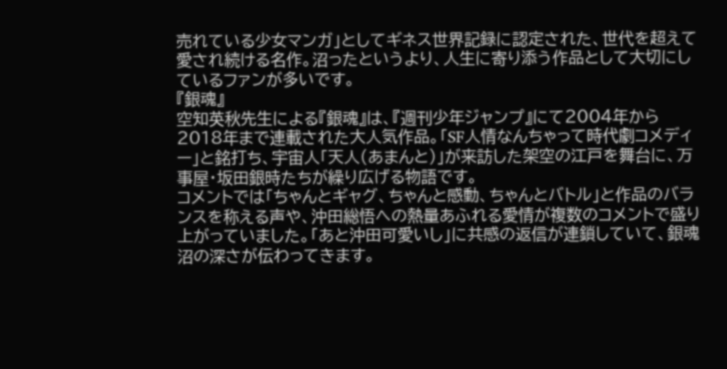売れている少女マンガ」としてギネス世界記録に認定された、世代を超えて愛され続ける名作。沼ったというより、人生に寄り添う作品として大切にしているファンが多いです。
『銀魂』
空知英秋先生による『銀魂』は、『週刊少年ジャンプ』にて2004年から2018年まで連載された大人気作品。「SF人情なんちゃって時代劇コメディー」と銘打ち、宇宙人「天人(あまんと)」が来訪した架空の江戸を舞台に、万事屋・坂田銀時たちが繰り広げる物語です。
コメントでは「ちゃんとギャグ、ちゃんと感動、ちゃんとバトル」と作品のバランスを称える声や、沖田総悟への熱量あふれる愛情が複数のコメントで盛り上がっていました。「あと沖田可愛いし」に共感の返信が連鎖していて、銀魂沼の深さが伝わってきます。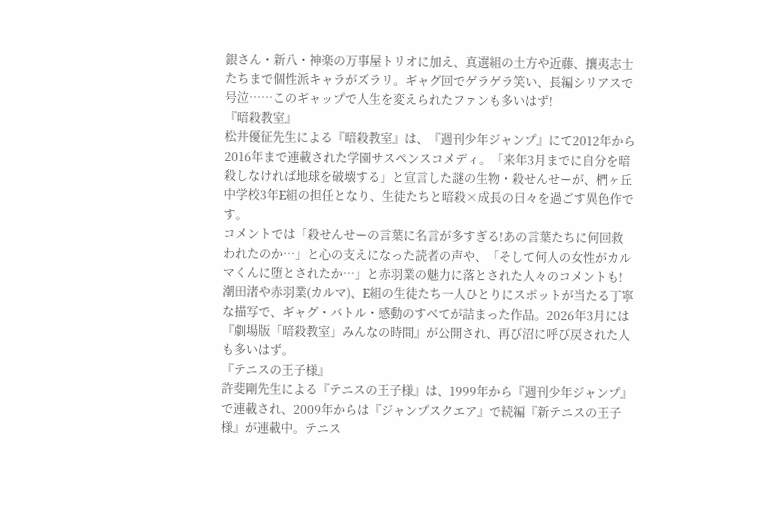銀さん・新八・神楽の万事屋トリオに加え、真選組の土方や近藤、攘夷志士たちまで個性派キャラがズラリ。ギャグ回でゲラゲラ笑い、長編シリアスで号泣……このギャップで人生を変えられたファンも多いはず!
『暗殺教室』
松井優征先生による『暗殺教室』は、『週刊少年ジャンプ』にて2012年から2016年まで連載された学園サスペンスコメディ。「来年3月までに自分を暗殺しなければ地球を破壊する」と宣言した謎の生物・殺せんせーが、椚ヶ丘中学校3年E組の担任となり、生徒たちと暗殺×成長の日々を過ごす異色作です。
コメントでは「殺せんせーの言葉に名言が多すぎる!あの言葉たちに何回救われたのか…」と心の支えになった読者の声や、「そして何人の女性がカルマくんに堕とされたか…」と赤羽業の魅力に落とされた人々のコメントも!
潮田渚や赤羽業(カルマ)、E組の生徒たち一人ひとりにスポットが当たる丁寧な描写で、ギャグ・バトル・感動のすべてが詰まった作品。2026年3月には『劇場版「暗殺教室」みんなの時間』が公開され、再び沼に呼び戻された人も多いはず。
『テニスの王子様』
許斐剛先生による『テニスの王子様』は、1999年から『週刊少年ジャンプ』で連載され、2009年からは『ジャンプスクエア』で続編『新テニスの王子様』が連載中。テニス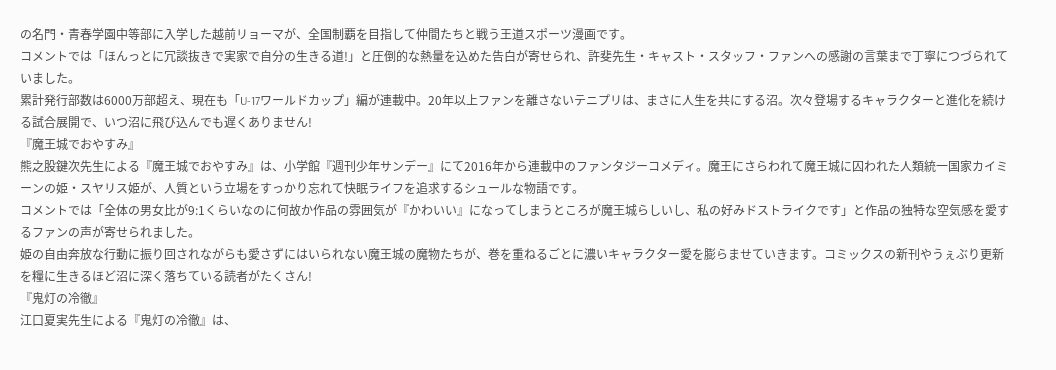の名門・青春学園中等部に入学した越前リョーマが、全国制覇を目指して仲間たちと戦う王道スポーツ漫画です。
コメントでは「ほんっとに冗談抜きで実家で自分の生きる道!」と圧倒的な熱量を込めた告白が寄せられ、許斐先生・キャスト・スタッフ・ファンへの感謝の言葉まで丁寧につづられていました。
累計発行部数は6000万部超え、現在も「U-17ワールドカップ」編が連載中。20年以上ファンを離さないテニプリは、まさに人生を共にする沼。次々登場するキャラクターと進化を続ける試合展開で、いつ沼に飛び込んでも遅くありません!
『魔王城でおやすみ』
熊之股鍵次先生による『魔王城でおやすみ』は、小学館『週刊少年サンデー』にて2016年から連載中のファンタジーコメディ。魔王にさらわれて魔王城に囚われた人類統一国家カイミーンの姫・スヤリス姫が、人質という立場をすっかり忘れて快眠ライフを追求するシュールな物語です。
コメントでは「全体の男女比が9:1くらいなのに何故か作品の雰囲気が『かわいい』になってしまうところが魔王城らしいし、私の好みドストライクです」と作品の独特な空気感を愛するファンの声が寄せられました。
姫の自由奔放な行動に振り回されながらも愛さずにはいられない魔王城の魔物たちが、巻を重ねるごとに濃いキャラクター愛を膨らませていきます。コミックスの新刊やうぇぶり更新を糧に生きるほど沼に深く落ちている読者がたくさん!
『鬼灯の冷徹』
江口夏実先生による『鬼灯の冷徹』は、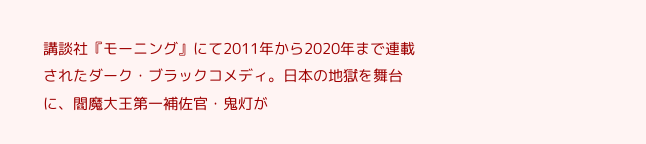講談社『モーニング』にて2011年から2020年まで連載されたダーク・ブラックコメディ。日本の地獄を舞台に、閻魔大王第一補佐官・鬼灯が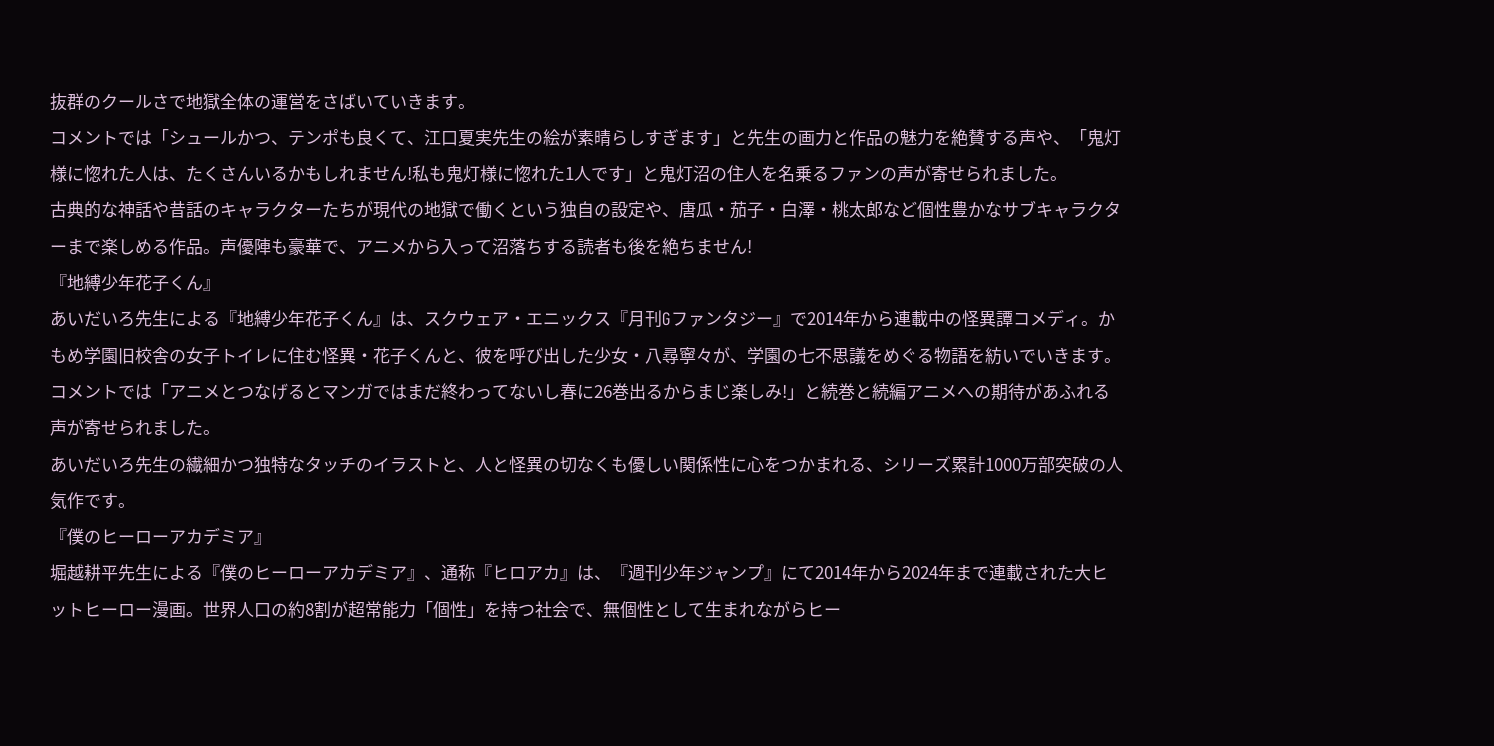抜群のクールさで地獄全体の運営をさばいていきます。
コメントでは「シュールかつ、テンポも良くて、江口夏実先生の絵が素晴らしすぎます」と先生の画力と作品の魅力を絶賛する声や、「鬼灯様に惚れた人は、たくさんいるかもしれません!私も鬼灯様に惚れた1人です」と鬼灯沼の住人を名乗るファンの声が寄せられました。
古典的な神話や昔話のキャラクターたちが現代の地獄で働くという独自の設定や、唐瓜・茄子・白澤・桃太郎など個性豊かなサブキャラクターまで楽しめる作品。声優陣も豪華で、アニメから入って沼落ちする読者も後を絶ちません!
『地縛少年花子くん』
あいだいろ先生による『地縛少年花子くん』は、スクウェア・エニックス『月刊Gファンタジー』で2014年から連載中の怪異譚コメディ。かもめ学園旧校舎の女子トイレに住む怪異・花子くんと、彼を呼び出した少女・八尋寧々が、学園の七不思議をめぐる物語を紡いでいきます。
コメントでは「アニメとつなげるとマンガではまだ終わってないし春に26巻出るからまじ楽しみ!」と続巻と続編アニメへの期待があふれる声が寄せられました。
あいだいろ先生の繊細かつ独特なタッチのイラストと、人と怪異の切なくも優しい関係性に心をつかまれる、シリーズ累計1000万部突破の人気作です。
『僕のヒーローアカデミア』
堀越耕平先生による『僕のヒーローアカデミア』、通称『ヒロアカ』は、『週刊少年ジャンプ』にて2014年から2024年まで連載された大ヒットヒーロー漫画。世界人口の約8割が超常能力「個性」を持つ社会で、無個性として生まれながらヒー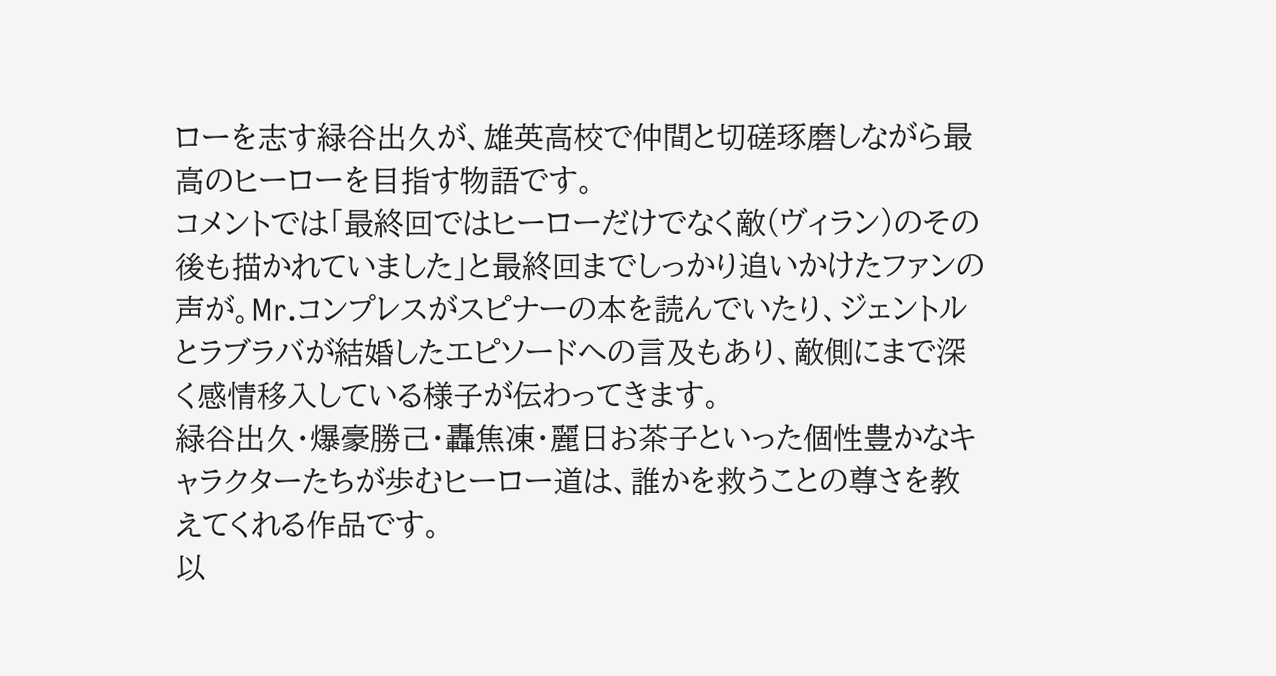ローを志す緑谷出久が、雄英高校で仲間と切磋琢磨しながら最高のヒーローを目指す物語です。
コメントでは「最終回ではヒーローだけでなく敵(ヴィラン)のその後も描かれていました」と最終回までしっかり追いかけたファンの声が。Mr.コンプレスがスピナーの本を読んでいたり、ジェントルとラブラバが結婚したエピソードへの言及もあり、敵側にまで深く感情移入している様子が伝わってきます。
緑谷出久・爆豪勝己・轟焦凍・麗日お茶子といった個性豊かなキャラクターたちが歩むヒーロー道は、誰かを救うことの尊さを教えてくれる作品です。
以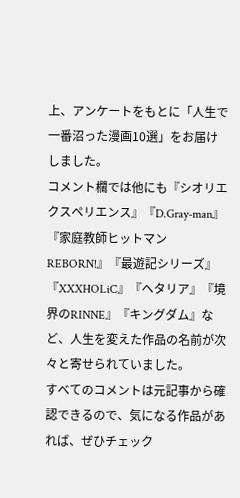上、アンケートをもとに「人生で一番沼った漫画10選」をお届けしました。
コメント欄では他にも『シオリエクスペリエンス』『D.Gray-man』『家庭教師ヒットマンREBORN!』『最遊記シリーズ』『XXXHOLiC』『ヘタリア』『境界のRINNE』『キングダム』など、人生を変えた作品の名前が次々と寄せられていました。
すべてのコメントは元記事から確認できるので、気になる作品があれば、ぜひチェック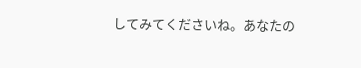してみてくださいね。あなたの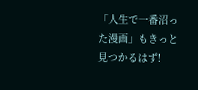「人生で一番沼った漫画」もきっと見つかるはず!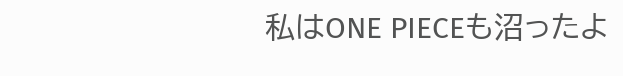私はONE PIECEも沼ったよ